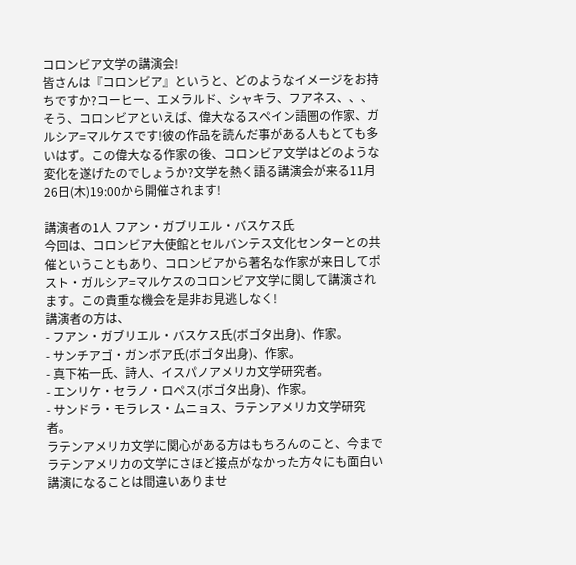コロンビア文学の講演会!
皆さんは『コロンビア』というと、どのようなイメージをお持ちですか?コーヒー、エメラルド、シャキラ、フアネス、、、そう、コロンビアといえば、偉大なるスペイン語圏の作家、ガルシア=マルケスです!彼の作品を読んだ事がある人もとても多いはず。この偉大なる作家の後、コロンビア文学はどのような変化を遂げたのでしょうか?文学を熱く語る講演会が来る11月26日(木)19:00から開催されます!

講演者の1人 フアン・ガブリエル・バスケス氏
今回は、コロンビア大使館とセルバンテス文化センターとの共催ということもあり、コロンビアから著名な作家が来日してポスト・ガルシア=マルケスのコロンビア文学に関して講演されます。この貴重な機会を是非お見逃しなく!
講演者の方は、
- フアン・ガブリエル・バスケス氏(ボゴタ出身)、作家。
- サンチアゴ・ガンボア氏(ボゴタ出身)、作家。
- 真下祐一氏、詩人、イスパノアメリカ文学研究者。
- エンリケ・セラノ・ロペス(ボゴタ出身)、作家。
- サンドラ・モラレス・ムニョス、ラテンアメリカ文学研究者。
ラテンアメリカ文学に関心がある方はもちろんのこと、今までラテンアメリカの文学にさほど接点がなかった方々にも面白い講演になることは間違いありませ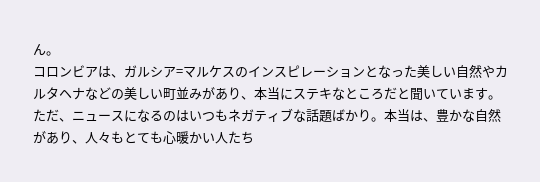ん。
コロンビアは、ガルシア=マルケスのインスピレーションとなった美しい自然やカルタヘナなどの美しい町並みがあり、本当にステキなところだと聞いています。ただ、ニュースになるのはいつもネガティブな話題ばかり。本当は、豊かな自然があり、人々もとても心暖かい人たち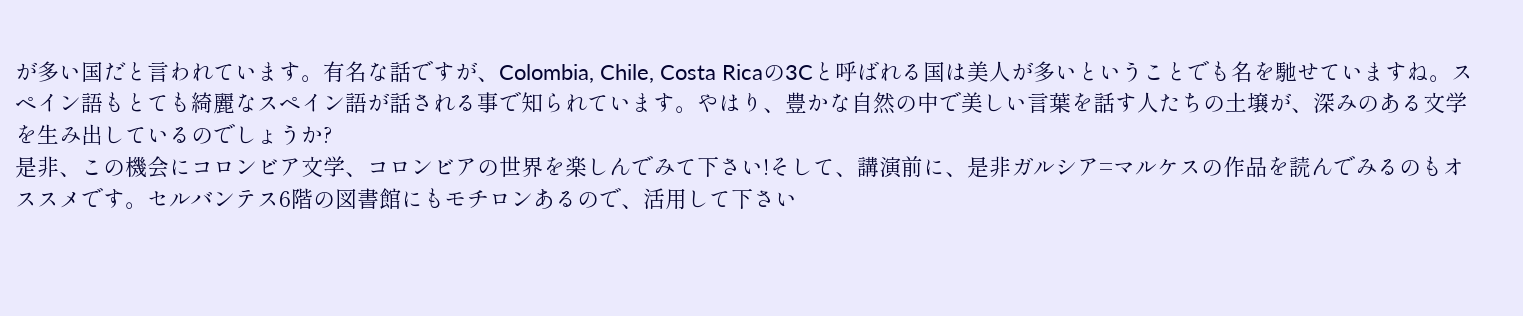が多い国だと言われています。有名な話ですが、Colombia, Chile, Costa Ricaの3Cと呼ばれる国は美人が多いということでも名を馳せていますね。スペイン語もとても綺麗なスペイン語が話される事で知られています。やはり、豊かな自然の中で美しい言葉を話す人たちの土壌が、深みのある文学を生み出しているのでしょうか?
是非、この機会にコロンビア文学、コロンビアの世界を楽しんでみて下さい!そして、講演前に、是非ガルシア=マルケスの作品を読んでみるのもオススメです。セルバンテス6階の図書館にもモチロンあるので、活用して下さい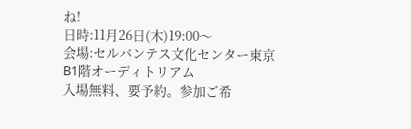ね!
日時:11月26日(木)19:00〜
会場:セルバンテス文化センター東京 B1階オーディトリアム
入場無料、要予約。参加ご希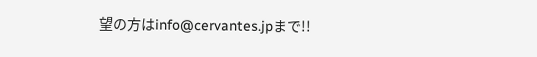望の方はinfo@cervantes.jpまで!!